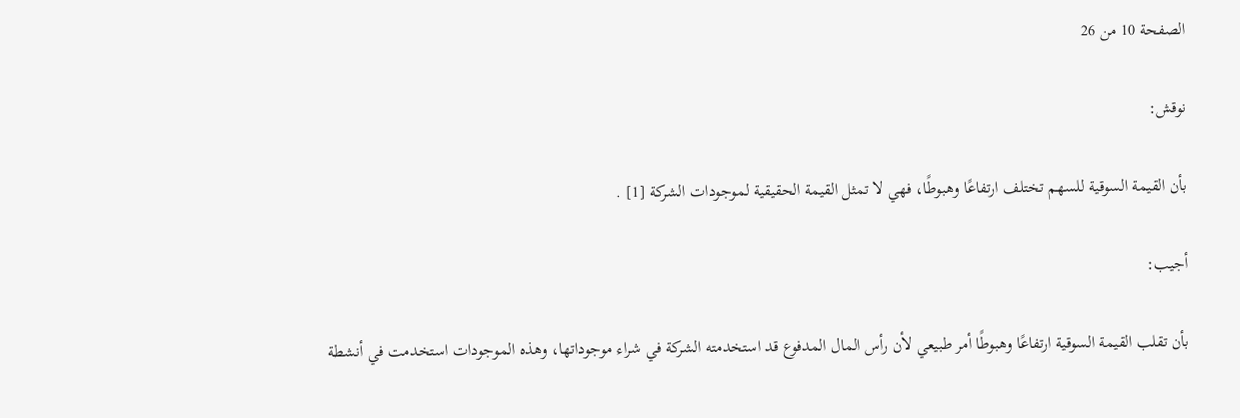الصفحة 10 من 26

نوقش:

بأن القيمة السوقية للسهم تختلف ارتفاعًا وهبوطًا، فهي لا تمثل القيمة الحقيقية لموجودات الشركة [1] .

أجيب:

بأن تقلب القيمة السوقية ارتفاعًا وهبوطًا أمر طبيعي لأن رأس المال المدفوع قد استخدمته الشركة في شراء موجوداتها، وهذه الموجودات استخدمت في أنشطة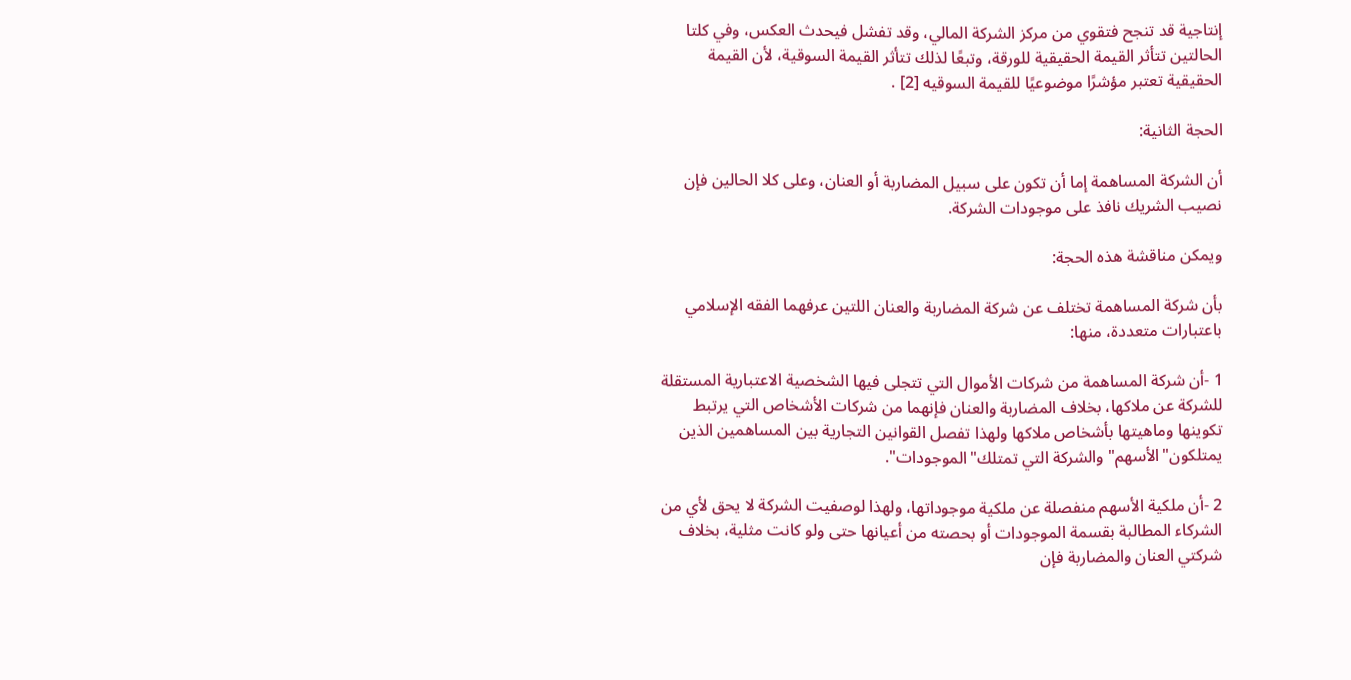إنتاجية قد تنجح فتقوي من مركز الشركة المالي، وقد تفشل فيحدث العكس، وفي كلتا الحالتين تتأثر القيمة الحقيقية للورقة، وتبعًا لذلك تتأثر القيمة السوقية، لأن القيمة الحقيقية تعتبر مؤشرًا موضوعيًا للقيمة السوقيه [2] .

الحجة الثانية:

أن الشركة المساهمة إما أن تكون على سبيل المضاربة أو العنان، وعلى كلا الحالين فإن نصيب الشريك نافذ على موجودات الشركة.

ويمكن مناقشة هذه الحجة:

بأن شركة المساهمة تختلف عن شركة المضاربة والعنان اللتين عرفهما الفقه الإسلامي باعتبارات متعددة، منها:

1 -أن شركة المساهمة من شركات الأموال التي تتجلى فيها الشخصية الاعتبارية المستقلة للشركة عن ملاكها، بخلاف المضاربة والعنان فإنهما من شركات الأشخاص التي يرتبط تكوينها وماهيتها بأشخاص ملاكها ولهذا تفصل القوانين التجارية بين المساهمين الذين يمتلكون"الأسهم"والشركة التي تمتلك"الموجودات".

2 -أن ملكية الأسهم منفصلة عن ملكية موجوداتها، ولهذا لوصفيت الشركة لا يحق لأي من الشركاء المطالبة بقسمة الموجودات أو بحصته من أعيانها حتى ولو كانت مثلية، بخلاف شركتي العنان والمضاربة فإن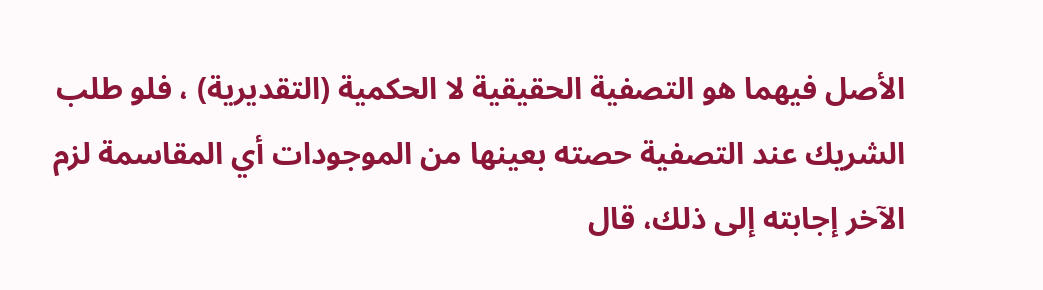الأصل فيهما هو التصفية الحقيقية لا الحكمية (التقديرية) ، فلو طلب الشريك عند التصفية حصته بعينها من الموجودات أي المقاسمة لزم الآخر إجابته إلى ذلك، قال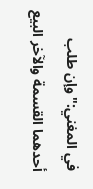في المغني:"وإن طلب أحدهما القسمة والآخر البيع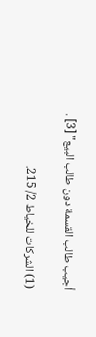أجيب طالب القسمة دون طالب البيع" [3] .

(1) الشركات للخياط 2/ 215.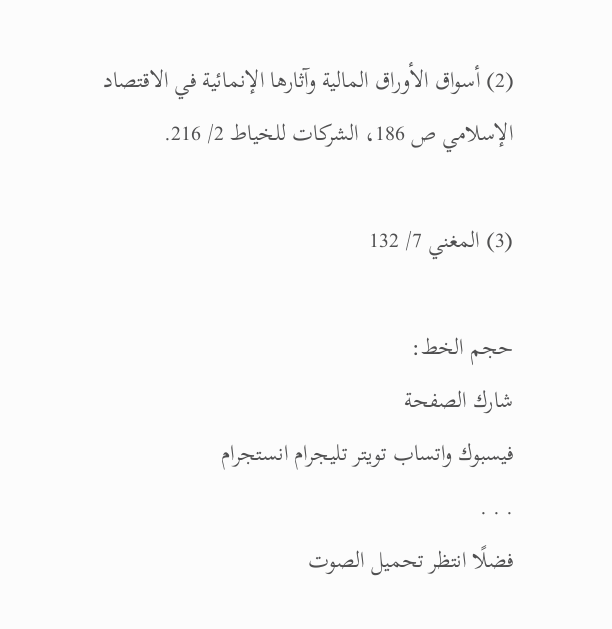(2) أسواق الأوراق المالية وآثارها الإنمائية في الاقتصاد الإسلامي ص 186، الشركات للخياط 2/ 216.

(3) المغني 7/ 132

حجم الخط:
شارك الصفحة
فيسبوك واتساب تويتر تليجرام انستجرام
. . .
فضلًا انتظر تحميل الصوت